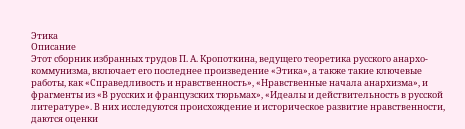Этика
Описание
Этот сборник избранных трудов П. А. Кропоткина, ведущего теоретика русского анархо-коммунизма, включает его последнее произведение «Этика», а также такие ключевые работы, как «Справедливость и нравственность», «Нравственные начала анархизма», и фрагменты из «В русских и французских тюрьмах», «Идеалы и действительность в русской литературе». В них исследуются происхождение и историческое развитие нравственности, даются оценки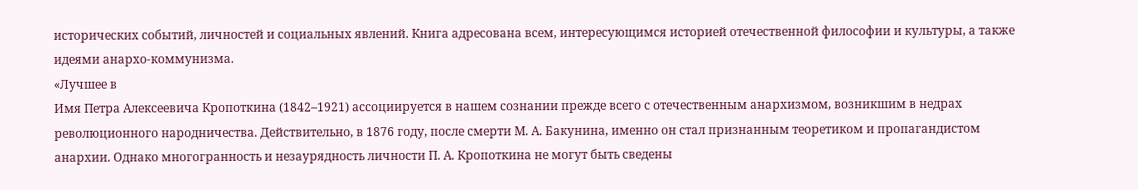исторических событий, личностей и социальных явлений. Книга адресована всем, интересующимся историей отечественной философии и культуры, а также идеями анархо-коммунизма.
«Лучшее в
Имя Петра Алексеевича Кропоткина (1842–1921) ассоциируется в нашем сознании прежде всего с отечественным анархизмом, возникшим в недрах революционного народничества. Действительно, в 1876 году, после смерти М. А. Бакунина, именно он стал признанным теоретиком и пропагандистом анархии. Однако многогранность и незаурядность личности П. А. Кропоткина не могут быть сведены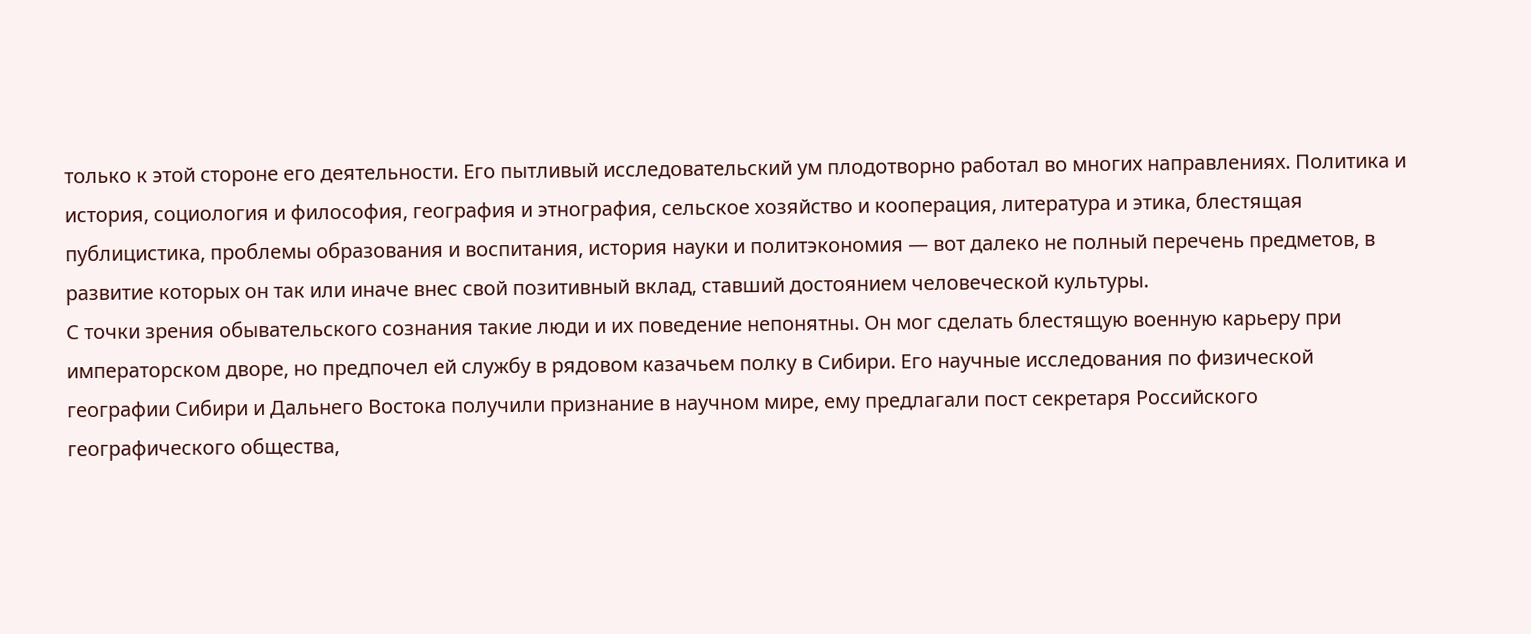только к этой стороне его деятельности. Его пытливый исследовательский ум плодотворно работал во многих направлениях. Политика и история, социология и философия, география и этнография, сельское хозяйство и кооперация, литература и этика, блестящая публицистика, проблемы образования и воспитания, история науки и политэкономия — вот далеко не полный перечень предметов, в развитие которых он так или иначе внес свой позитивный вклад, ставший достоянием человеческой культуры.
С точки зрения обывательского сознания такие люди и их поведение непонятны. Он мог сделать блестящую военную карьеру при императорском дворе, но предпочел ей службу в рядовом казачьем полку в Сибири. Его научные исследования по физической географии Сибири и Дальнего Востока получили признание в научном мире, ему предлагали пост секретаря Российского географического общества,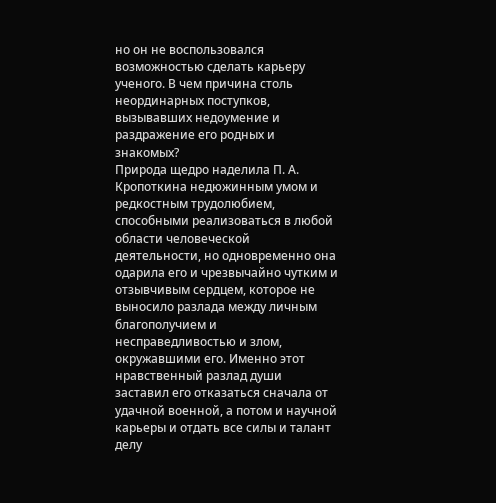но он не воспользовался возможностью сделать карьеру ученого. В чем причина столь неординарных поступков, вызывавших недоумение и раздражение его родных и знакомых?
Природа щедро наделила П. А. Кропоткина недюжинным умом и редкостным трудолюбием, способными реализоваться в любой области человеческой деятельности, но одновременно она одарила его и чрезвычайно чутким и отзывчивым сердцем, которое не выносило разлада между личным благополучием и несправедливостью и злом, окружавшими его. Именно этот нравственный разлад души заставил его отказаться сначала от удачной военной, а потом и научной карьеры и отдать все силы и талант делу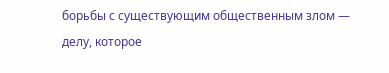борьбы с существующим общественным злом — делу, которое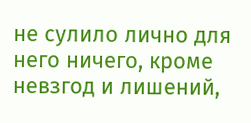не сулило лично для него ничего, кроме невзгод и лишений,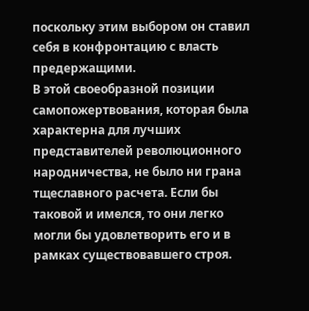поскольку этим выбором он ставил себя в конфронтацию с власть предержащими.
В этой своеобразной позиции самопожертвования, которая была характерна для лучших представителей революционного народничества, не было ни грана тщеславного расчета. Если бы таковой и имелся, то они легко могли бы удовлетворить его и в рамках существовавшего строя.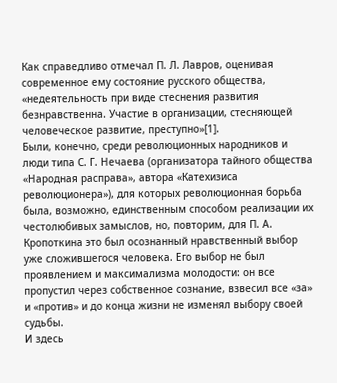Как справедливо отмечал П. Л. Лавров, оценивая современное ему состояние русского общества, «недеятельность при виде стеснения развития безнравственна. Участие в организации, стесняющей человеческое развитие, преступно»[1].
Были, конечно, среди революционных народников и люди типа С. Г. Нечаева (организатора тайного общества «Народная расправа», автора «Катехизиса революционера»), для которых революционная борьба была, возможно, единственным способом реализации их честолюбивых замыслов, но, повторим, для П. А. Кропоткина это был осознанный нравственный выбор уже сложившегося человека. Его выбор не был проявлением и максимализма молодости: он все пропустил через собственное сознание, взвесил все «за» и «против» и до конца жизни не изменял выбору своей судьбы.
И здесь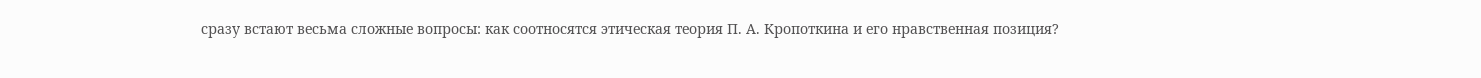сразу встают весьма сложные вопросы: как соотносятся этическая теория П. А. Кропоткина и его нравственная позиция?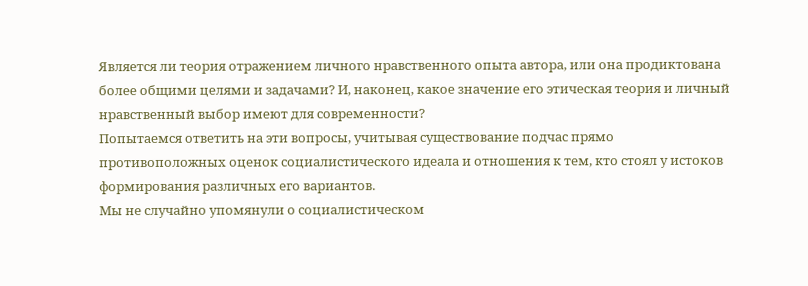Является ли теория отражением личного нравственного опыта автора, или она продиктована более общими целями и задачами? И, наконец, какое значение его этическая теория и личный нравственный выбор имеют для современности?
Попытаемся ответить на эти вопросы, учитывая существование подчас прямо противоположных оценок социалистического идеала и отношения к тем, кто стоял у истоков формирования различных его вариантов.
Мы не случайно упомянули о социалистическом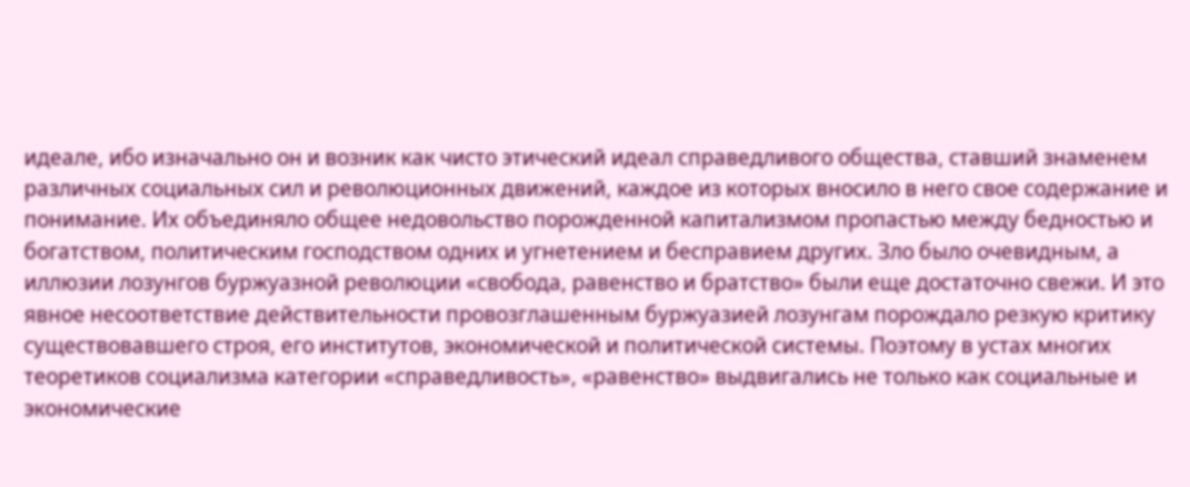идеале, ибо изначально он и возник как чисто этический идеал справедливого общества, ставший знаменем различных социальных сил и революционных движений, каждое из которых вносило в него свое содержание и понимание. Их объединяло общее недовольство порожденной капитализмом пропастью между бедностью и богатством, политическим господством одних и угнетением и бесправием других. Зло было очевидным, а иллюзии лозунгов буржуазной революции «свобода, равенство и братство» были еще достаточно свежи. И это явное несоответствие действительности провозглашенным буржуазией лозунгам порождало резкую критику существовавшего строя, его институтов, экономической и политической системы. Поэтому в устах многих теоретиков социализма категории «справедливость», «равенство» выдвигались не только как социальные и экономические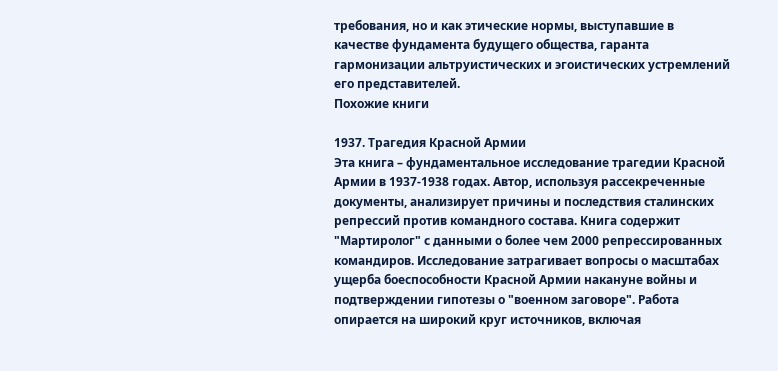требования, но и как этические нормы, выступавшие в качестве фундамента будущего общества, гаранта гармонизации альтруистических и эгоистических устремлений его представителей.
Похожие книги

1937. Трагедия Красной Армии
Эта книга – фундаментальное исследование трагедии Красной Армии в 1937-1938 годах. Автор, используя рассекреченные документы, анализирует причины и последствия сталинских репрессий против командного состава. Книга содержит "Мартиролог" с данными о более чем 2000 репрессированных командиров. Исследование затрагивает вопросы о масштабах ущерба боеспособности Красной Армии накануне войны и подтверждении гипотезы о "военном заговоре". Работа опирается на широкий круг источников, включая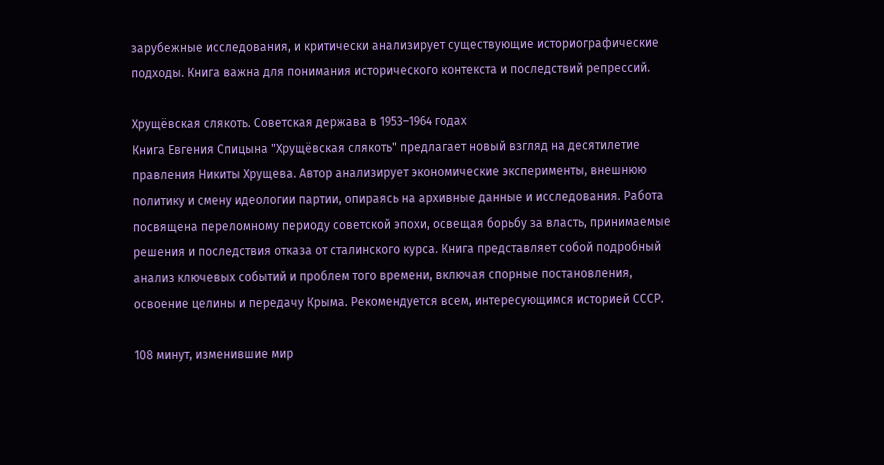зарубежные исследования, и критически анализирует существующие историографические подходы. Книга важна для понимания исторического контекста и последствий репрессий.

Хрущёвская слякоть. Советская держава в 1953–1964 годах
Книга Евгения Спицына "Хрущёвская слякоть" предлагает новый взгляд на десятилетие правления Никиты Хрущева. Автор анализирует экономические эксперименты, внешнюю политику и смену идеологии партии, опираясь на архивные данные и исследования. Работа посвящена переломному периоду советской эпохи, освещая борьбу за власть, принимаемые решения и последствия отказа от сталинского курса. Книга представляет собой подробный анализ ключевых событий и проблем того времени, включая спорные постановления, освоение целины и передачу Крыма. Рекомендуется всем, интересующимся историей СССР.

108 минут, изменившие мир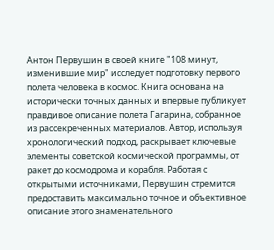Антон Первушин в своей книге "108 минут, изменившие мир" исследует подготовку первого полета человека в космос. Книга основана на исторически точных данных и впервые публикует правдивое описание полета Гагарина, собранное из рассекреченных материалов. Автор, используя хронологический подход, раскрывает ключевые элементы советской космической программы, от ракет до космодрома и корабля. Работая с открытыми источниками, Первушин стремится предоставить максимально точное и объективное описание этого знаменательного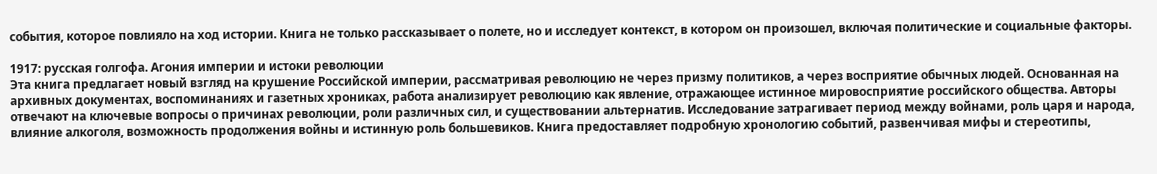события, которое повлияло на ход истории. Книга не только рассказывает о полете, но и исследует контекст, в котором он произошел, включая политические и социальные факторы.

1917: русская голгофа. Агония империи и истоки революции
Эта книга предлагает новый взгляд на крушение Российской империи, рассматривая революцию не через призму политиков, а через восприятие обычных людей. Основанная на архивных документах, воспоминаниях и газетных хрониках, работа анализирует революцию как явление, отражающее истинное мировосприятие российского общества. Авторы отвечают на ключевые вопросы о причинах революции, роли различных сил, и существовании альтернатив. Исследование затрагивает период между войнами, роль царя и народа, влияние алкоголя, возможность продолжения войны и истинную роль большевиков. Книга предоставляет подробную хронологию событий, развенчивая мифы и стереотипы,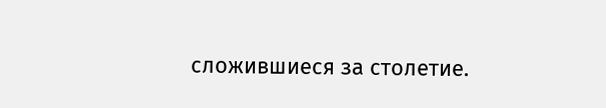сложившиеся за столетие.